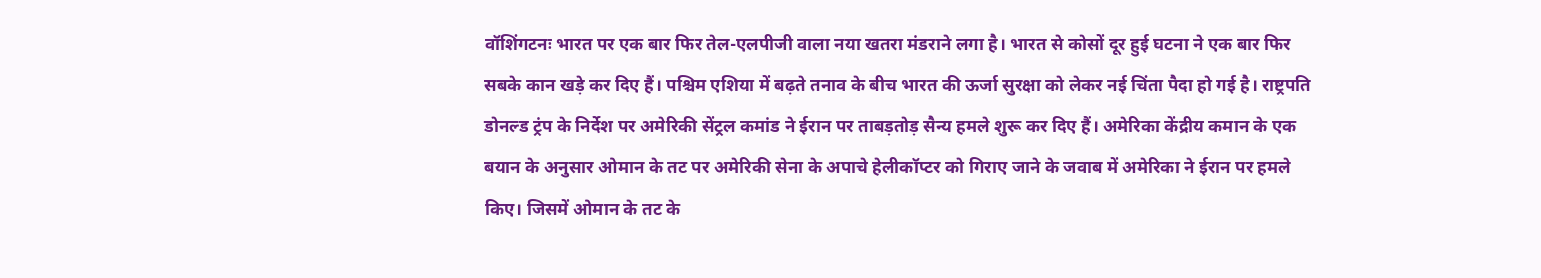वॉशिंगटनः भारत पर एक बार फिर तेल-एलपीजी वाला नया खतरा मंडराने लगा है। भारत से कोसों दूर हुई घटना ने एक बार फिर सबके कान खड़े कर दिए हैं। पश्चिम एशिया में बढ़ते तनाव के बीच भारत की ऊर्जा सुरक्षा को लेकर नई चिंता पैदा हो गई है। राष्ट्रपति डोनल्ड ट्रंप के निर्देश पर अमेरिकी सेंट्रल कमांड ने ईरान पर ताबड़तोड़ सैन्य हमले शुरू कर दिए हैं। अमेरिका केंद्रीय कमान के एक बयान के अनुसार ओमान के तट पर अमेरिकी सेना के अपाचे हेलीकॉप्टर को गिराए जाने के जवाब में अमेरिका ने ईरान पर हमले किए। जिसमें ओमान के तट के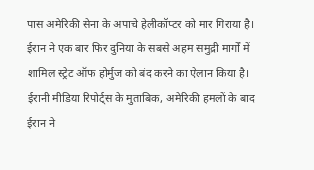पास अमेरिकी सेना के अपाचे हेलीकॉप्टर को मार गिराया है।
ईरान ने एक बार फिर दुनिया के सबसे अहम समुद्री मार्गों में शामिल स्ट्रेट ऑफ होर्मुज को बंद करने का ऐलान किया है। ईरानी मीडिया रिपोर्ट्स के मुताबिक, अमेरिकी हमलों के बाद ईरान ने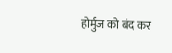होर्मुज को बंद कर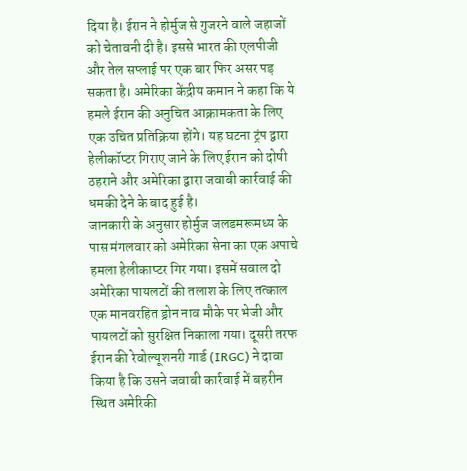दिया है। ईरान ने होर्मुज से गुजरने वाले जहाजों को चेतावनी दी है। इससे भारत की एलपीजी और तेल सप्लाई पर एक बार फिर असर पड़ सकता है। अमेरिका केंद्रीय कमान ने कहा कि ये हमले ईरान की अनुचित आक्रामकता के लिए एक उचित प्रतिक्रिया होंगे। यह घटना ट्रंप द्वारा हेलीकॉप्टर गिराए जाने के लिए ईरान को दोषी ठहराने और अमेरिका द्वारा जवाबी कार्रवाई की धमकी देने के बाद हुई है।
जानकारी के अनुसार होर्मुज जलडमरूमध्य के पास मंगलवार को अमेरिका सेना का एक अपाचे हमला हेलीकाप्टर गिर गया। इसमें सवाल दो अमेरिका पायलटों की तलाश के लिए तत्काल एक मानवरहित ड्रोन नाव मौके पर भेजी और पायलटों को सुरक्षित निकाला गया। दूसरी तरफ ईरान की रेवोल्यूशनरी गार्ड (IRGC) ने दावा किया है कि उसने जवाबी कार्रवाई में बहरीन स्थित अमेरिकी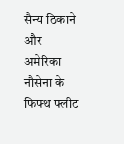सैन्य ठिकाने और अमेरिका नौसेना के फिफ्थ फ्लीट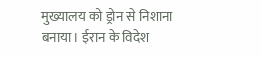मुख्यालय को ड्रोन से निशाना बनाया। ईरान के विदेश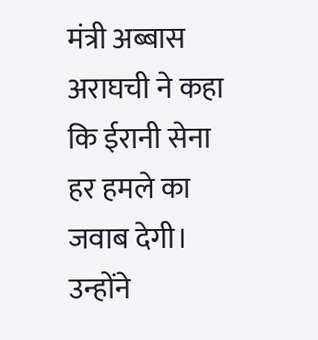मंत्री अब्बास अराघची ने कहा कि ईरानी सेना हर हमले का जवाब देगी। उन्होंने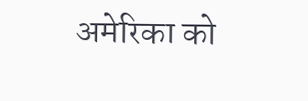अमेरिका को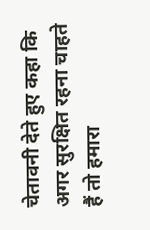चेतावनी देते हुए कहा कि अगर सुरक्षित रहना चाहते हैं तो हमारा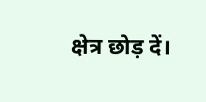क्षेत्र छोड़ दें।